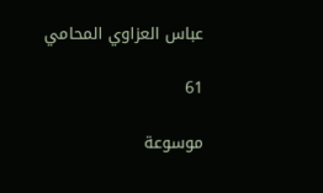عباس العزاوي المحامي

61

موسوعة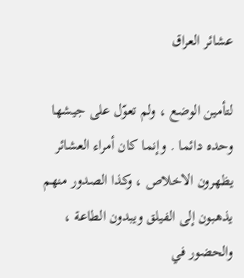عشائر العراق

لتأمين الوضع ، ولم تعوّل على جيشها وحده دائما . وإنما كان أمراء العشائر يظهرون الاخلاص ، وكذا الصدور منهم يذهبون إلى الفيلق ويبدون الطاعة ، والحضور في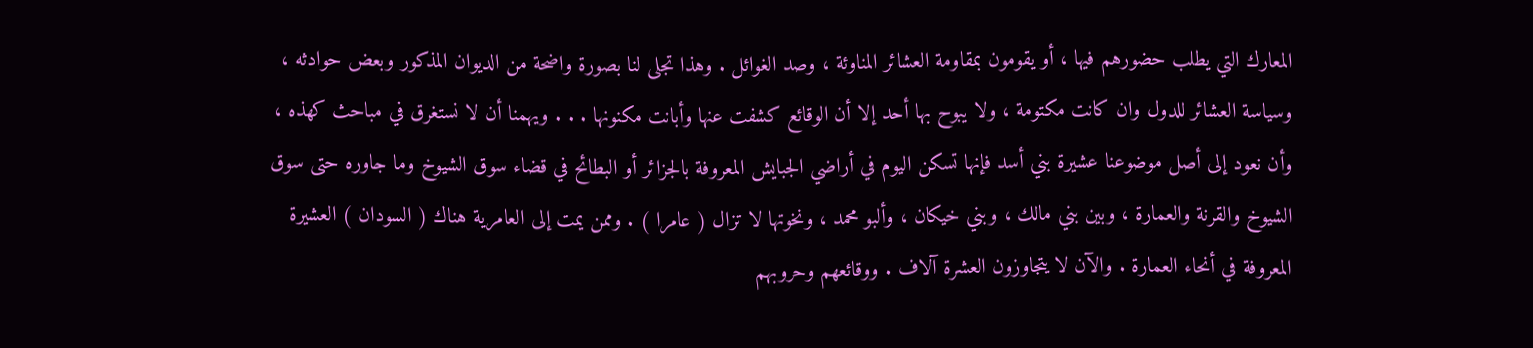المعارك التي يطلب حضورهم فيها ، أو يقومون بمقاومة العشائر المناوئة ، وصد الغوائل . وهذا تجلى لنا بصورة واضحة من الديوان المذكور وبعض حوادثه ، وسياسة العشائر للدول وان كانت مكتومة ، ولا يبوح بها أحد إلا أن الوقائع كشفت عنها وأبانت مكنونها . . . ويهمنا أن لا نستغرق في مباحث كهذه ، وأن نعود إلى أصل موضوعنا عشيرة بني أسد فإنها تسكن اليوم في أراضي الجبايش المعروفة بالجزائر أو البطائح في قضاء سوق الشيوخ وما جاوره حتى سوق الشيوخ والقرنة والعمارة ، وبين بني مالك ، وبني خيكان ، وألبو محمد ، ونخوتها لا تزال ( عامرا ) . وممن يمت إلى العامرية هناك ( السودان ) العشيرة المعروفة في أنحاء العمارة . والآن لا يتجاوزون العشرة آلاف . ووقائعهم وحروبهم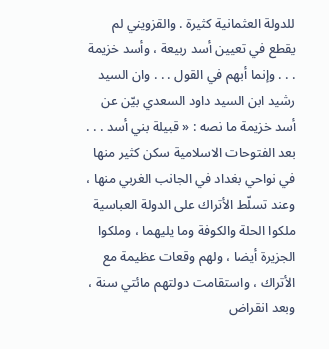للدولة العثمانية كثيرة . والقزويني لم يقطع في تعيين أسد ربيعة ، وأسد خزيمة . . . وإنما أبهم في القول . . . وان السيد رشيد ابن السيد داود السعدي بيّن عن أسد خزيمة ما نصه : « قبيلة بني أسد . . . بعد الفتوحات الاسلامية سكن كثير منها في نواحي بغداد في الجانب الغربي منها ، وعند تسلّط الأتراك على الدولة العباسية ملكوا الحلة والكوفة وما يليهما ، وملكوا الجزيرة أيضا ، ولهم وقعات عظيمة مع الأتراك ، واستقامت دولتهم مائتي سنة ، وبعد انقراض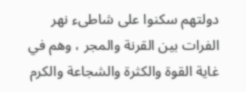دولتهم سكنوا على شاطىء نهر الفرات بين القرنة والمجر ، وهم في غاية القوة والكثرة والشجاعة والكرم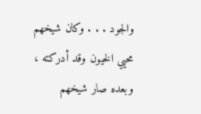والجود . . . وكان شيخهم محيي الخيون وقد أدركته ، وبعده صار شيخهم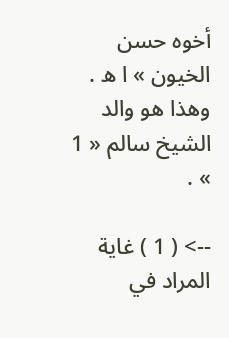أخوه حسن الخيون » ا ه . وهذا هو والد الشيخ سالم « 1 » .

--> ( 1 ) غاية المراد في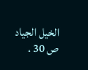الخيل الجياد ص 30 .